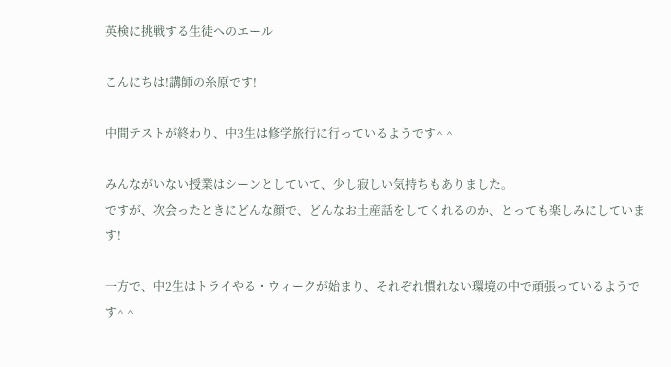英検に挑戦する生徒へのエール

こんにちは!講師の糸原です!

中間テストが終わり、中3生は修学旅行に行っているようです^ ^

みんながいない授業はシーンとしていて、少し寂しい気持ちもありました。
ですが、次会ったときにどんな顔で、どんなお土産話をしてくれるのか、とっても楽しみにしています!

一方で、中2生はトライやる・ウィークが始まり、それぞれ慣れない環境の中で頑張っているようです^ ^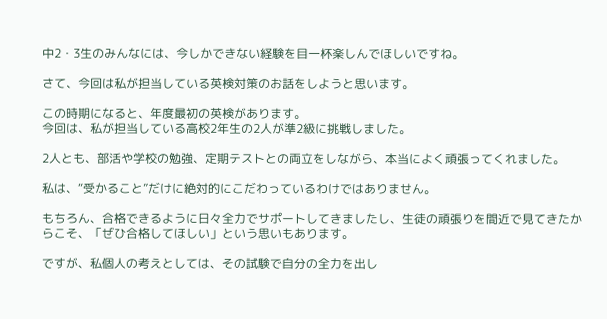中2・3生のみんなには、今しかできない経験を目一杯楽しんでほしいですね。

さて、今回は私が担当している英検対策のお話をしようと思います。

この時期になると、年度最初の英検があります。
今回は、私が担当している高校2年生の2人が準2級に挑戦しました。

2人とも、部活や学校の勉強、定期テストとの両立をしながら、本当によく頑張ってくれました。

私は、“受かること”だけに絶対的にこだわっているわけではありません。

もちろん、合格できるように日々全力でサポートしてきましたし、生徒の頑張りを間近で見てきたからこそ、「ぜひ合格してほしい」という思いもあります。

ですが、私個人の考えとしては、その試験で自分の全力を出し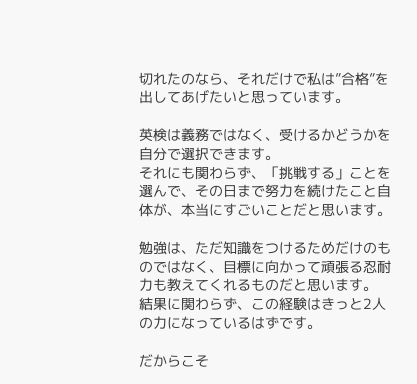切れたのなら、それだけで私は”合格”を出してあげたいと思っています。

英検は義務ではなく、受けるかどうかを自分で選択できます。
それにも関わらず、「挑戦する」ことを選んで、その日まで努力を続けたこと自体が、本当にすごいことだと思います。

勉強は、ただ知識をつけるためだけのものではなく、目標に向かって頑張る忍耐力も教えてくれるものだと思います。
結果に関わらず、この経験はきっと2人の力になっているはずです。

だからこそ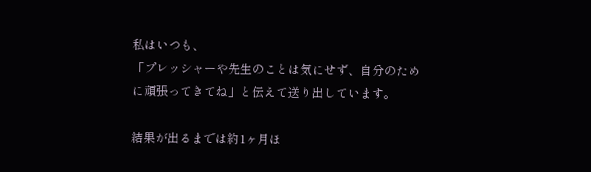私はいつも、
「プレッシャーや先生のことは気にせず、自分のために頑張ってきてね」と伝えて送り出しています。

結果が出るまでは約1ヶ月ほ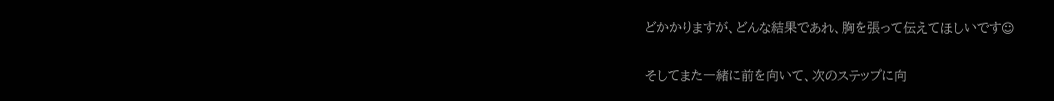どかかりますが、どんな結果であれ、胸を張って伝えてほしいです☺

そしてまた一緒に前を向いて、次のステップに向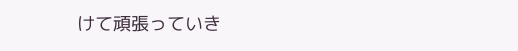けて頑張っていき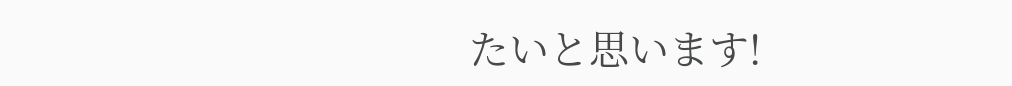たいと思います!